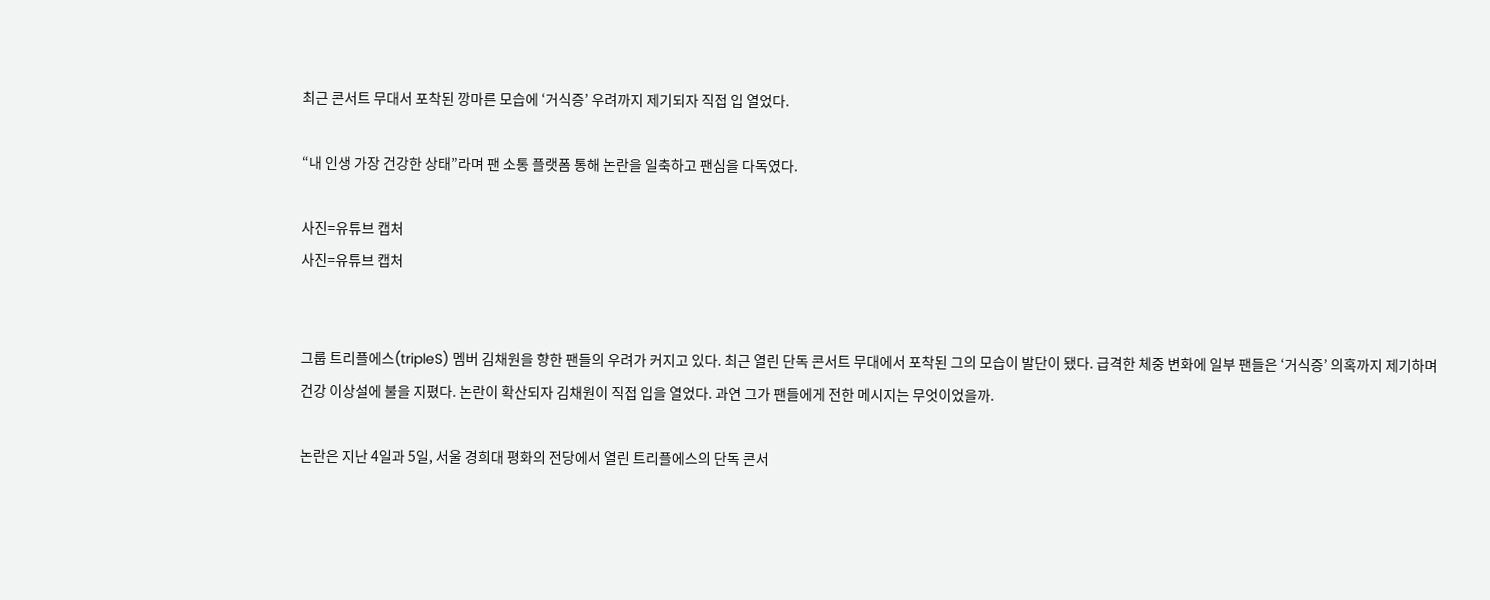최근 콘서트 무대서 포착된 깡마른 모습에 ‘거식증’ 우려까지 제기되자 직접 입 열었다.

“내 인생 가장 건강한 상태”라며 팬 소통 플랫폼 통해 논란을 일축하고 팬심을 다독였다.

사진=유튜브 캡처
사진=유튜브 캡처


그룹 트리플에스(tripleS) 멤버 김채원을 향한 팬들의 우려가 커지고 있다. 최근 열린 단독 콘서트 무대에서 포착된 그의 모습이 발단이 됐다. 급격한 체중 변화에 일부 팬들은 ‘거식증’ 의혹까지 제기하며 건강 이상설에 불을 지폈다. 논란이 확산되자 김채원이 직접 입을 열었다. 과연 그가 팬들에게 전한 메시지는 무엇이었을까.

논란은 지난 4일과 5일, 서울 경희대 평화의 전당에서 열린 트리플에스의 단독 콘서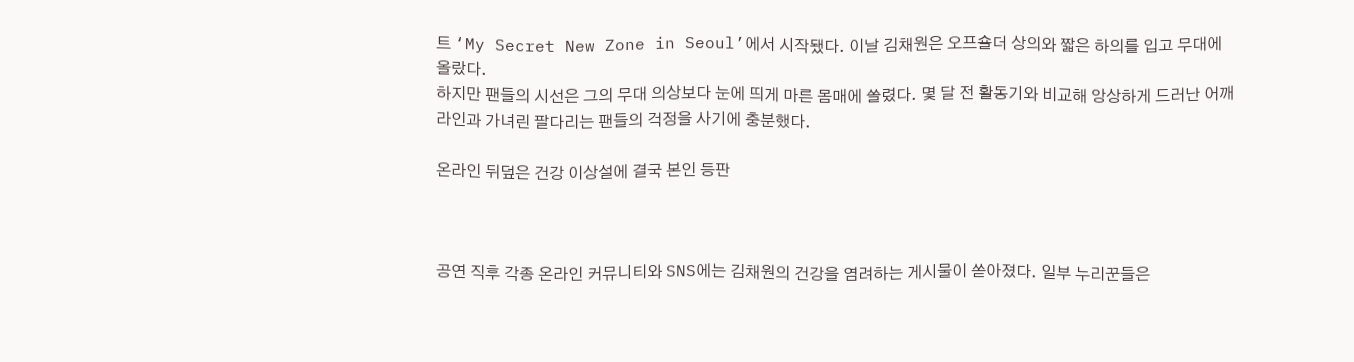트 ‘My Secret New Zone in Seoul’에서 시작됐다. 이날 김채원은 오프숄더 상의와 짧은 하의를 입고 무대에 올랐다.
하지만 팬들의 시선은 그의 무대 의상보다 눈에 띄게 마른 몸매에 쏠렸다. 몇 달 전 활동기와 비교해 앙상하게 드러난 어깨 라인과 가녀린 팔다리는 팬들의 걱정을 사기에 충분했다.

온라인 뒤덮은 건강 이상설에 결국 본인 등판



공연 직후 각종 온라인 커뮤니티와 SNS에는 김채원의 건강을 염려하는 게시물이 쏟아졌다. 일부 누리꾼들은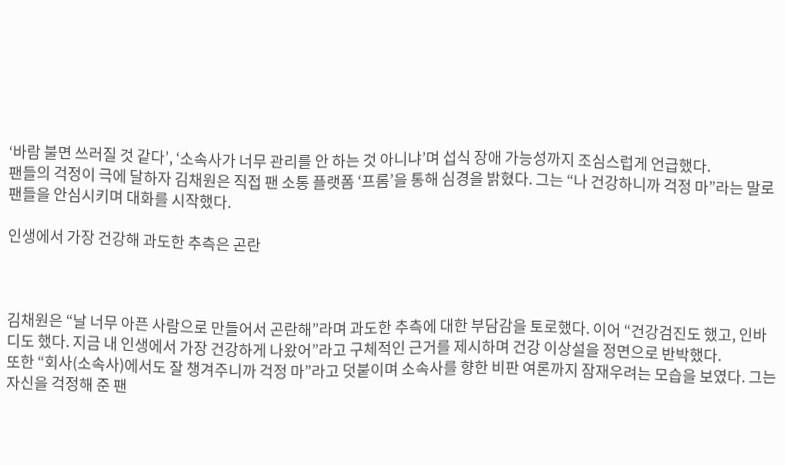‘바람 불면 쓰러질 것 같다’, ‘소속사가 너무 관리를 안 하는 것 아니냐’며 섭식 장애 가능성까지 조심스럽게 언급했다.
팬들의 걱정이 극에 달하자 김채원은 직접 팬 소통 플랫폼 ‘프롬’을 통해 심경을 밝혔다. 그는 “나 건강하니까 걱정 마”라는 말로 팬들을 안심시키며 대화를 시작했다.

인생에서 가장 건강해 과도한 추측은 곤란



김채원은 “날 너무 아픈 사람으로 만들어서 곤란해”라며 과도한 추측에 대한 부담감을 토로했다. 이어 “건강검진도 했고, 인바디도 했다. 지금 내 인생에서 가장 건강하게 나왔어”라고 구체적인 근거를 제시하며 건강 이상설을 정면으로 반박했다.
또한 “회사(소속사)에서도 잘 챙겨주니까 걱정 마”라고 덧붙이며 소속사를 향한 비판 여론까지 잠재우려는 모습을 보였다. 그는 자신을 걱정해 준 팬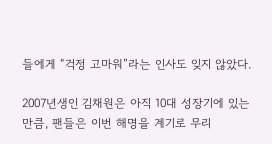들에게 “걱정 고마워”라는 인사도 잊지 않았다.

2007년생인 김채원은 아직 10대 성장기에 있는 만큼, 팬들은 이번 해명을 계기로 무리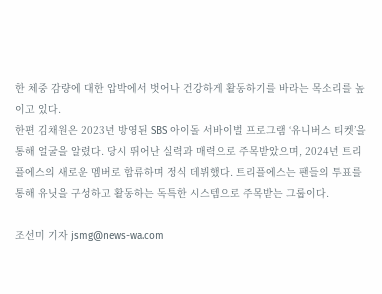한 체중 감량에 대한 압박에서 벗어나 건강하게 활동하기를 바라는 목소리를 높이고 있다.
한편 김채원은 2023년 방영된 SBS 아이돌 서바이벌 프로그램 ‘유니버스 티켓’을 통해 얼굴을 알렸다. 당시 뛰어난 실력과 매력으로 주목받았으며, 2024년 트리플에스의 새로운 멤버로 합류하며 정식 데뷔했다. 트리플에스는 팬들의 투표를 통해 유닛을 구성하고 활동하는 독특한 시스템으로 주목받는 그룹이다.

조선미 기자 jsmg@news-wa.com